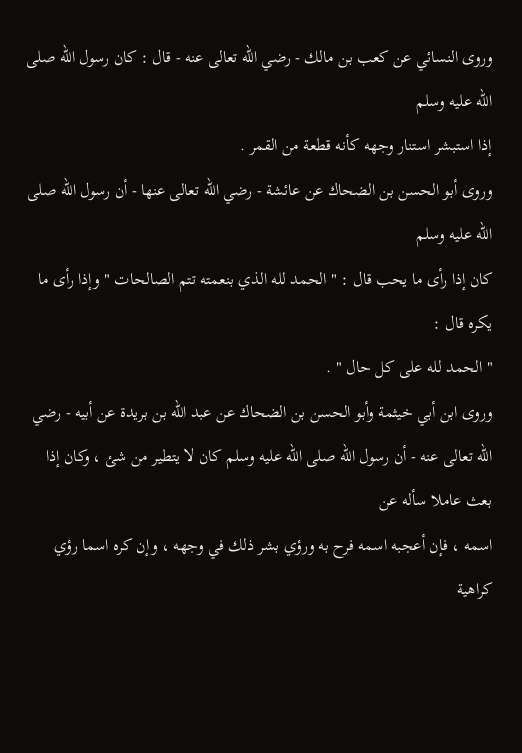وروى النسائي عن كعب بن مالك - رضي الله تعالى عنه - قال : كان رسول الله صلى الله عليه وسلم
إذا استبشر استنار وجهه كأنه قطعة من القمر .
وروى أبو الحسن بن الضحاك عن عائشة - رضي الله تعالى عنها - أن رسول الله صلى الله عليه وسلم
كان إذا رأى ما يحب قال : " الحمد لله الذي بنعمته تتم الصالحات " وإذا رأى ما يكره قال :
" الحمد لله على كل حال " .
وروى ابن أبي خيثمة وأبو الحسن بن الضحاك عن عبد الله بن بريدة عن أبيه - رضي
الله تعالى عنه - أن رسول الله صلى الله عليه وسلم كان لا يتطير من شئ ، وكان إذا بعث عاملا سأله عن
اسمه ، فإن أعجبه اسمه فرح به ورؤي بشر ذلك في وجهه ، وإن كره اسما رؤي كراهية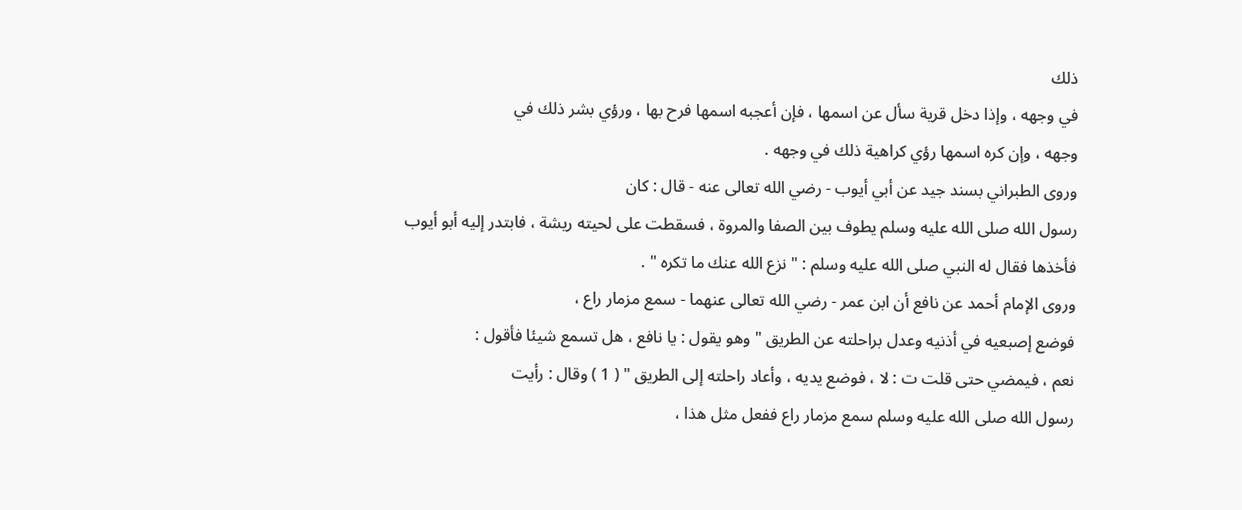ذلك
في وجهه ، وإذا دخل قرية سأل عن اسمها ، فإن أعجبه اسمها فرح بها ، ورؤي بشر ذلك في
وجهه ، وإن كره اسمها رؤي كراهية ذلك في وجهه .
وروى الطبراني بسند جيد عن أبي أيوب - رضي الله تعالى عنه - قال : كان
رسول الله صلى الله عليه وسلم يطوف بين الصفا والمروة ، فسقطت على لحيته ريشة ، فابتدر إليه أبو أيوب
فأخذها فقال له النبي صلى الله عليه وسلم : " نزع الله عنك ما تكره " .
وروى الإمام أحمد عن نافع أن ابن عمر - رضي الله تعالى عنهما - سمع مزمار راع ،
فوضع إصبعيه في أذنيه وعدل براحلته عن الطريق " وهو يقول : يا نافع ، هل تسمع شيئا فأقول :
نعم ، فيمضي حتى قلت ت : لا ، فوضع يديه ، وأعاد راحلته إلى الطريق " ( 1 ) وقال : رأيت
رسول الله صلى الله عليه وسلم سمع مزمار راع ففعل مثل هذا ،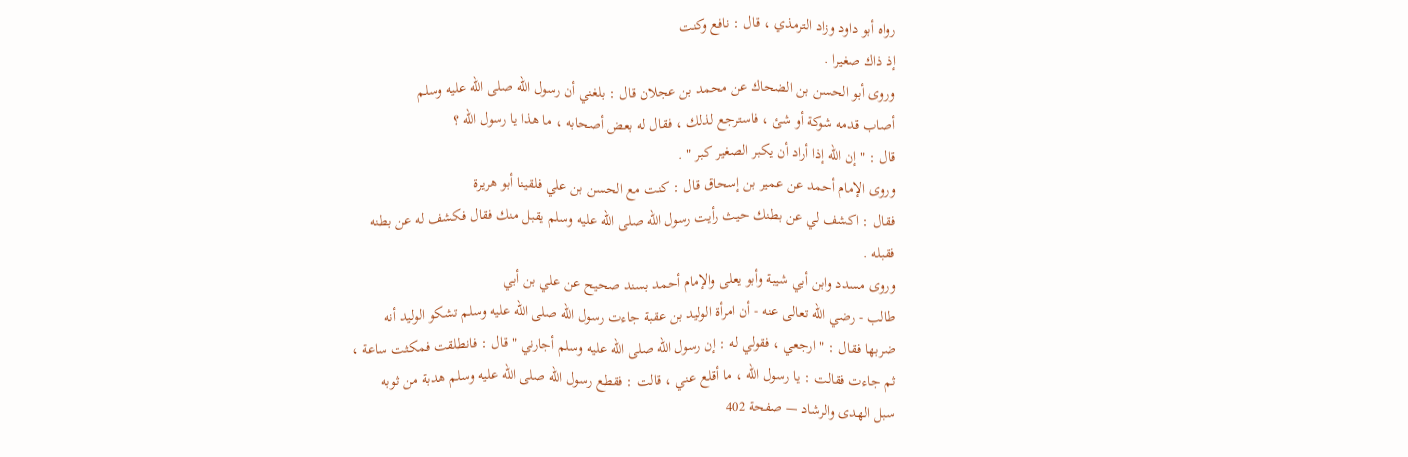رواه أبو داود وزاد الترمذي ، قال : نافع وكنت
إذ ذاك صغيرا .
وروى أبو الحسن بن الضحاك عن محمد بن عجلان قال : بلغني أن رسول الله صلى الله عليه وسلم
أصاب قدمه شوكة أو شئ ، فاسترجع لذلك ، فقال له بعض أصحابه ، ما هذا يا رسول الله ؟
قال : " إن الله إذا أراد أن يكبر الصغير كبر " .
وروى الإمام أحمد عن عمير بن إسحاق قال : كنت مع الحسن بن علي فلقينا أبو هريرة
فقال : اكشف لي عن بطنك حيث رأيت رسول الله صلى الله عليه وسلم يقبل منك فقال فكشف له عن بطنه
فقبله .
وروى مسدد وابن أبي شيبة وأبو يعلى والإمام أحمد بسند صحيح عن علي بن أبي
طالب - رضي الله تعالى عنه - أن امرأة الوليد بن عقبة جاءت رسول الله صلى الله عليه وسلم تشكو الوليد أنه
ضربها فقال : " ارجعي ، فقولي له : إن رسول الله صلى الله عليه وسلم أجارني " قال : فانطلقت فمكثت ساعة ،
ثم جاءت فقالت : يا رسول الله ، ما أقلع عني ، قالت : فقطع رسول الله صلى الله عليه وسلم هدبة من ثوبه
سبل الهدى والرشاد — صفحة 402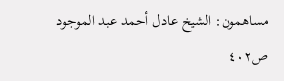مساهمون: الشيخ عادل أحمد عبد الموجود
ص٤٠٢